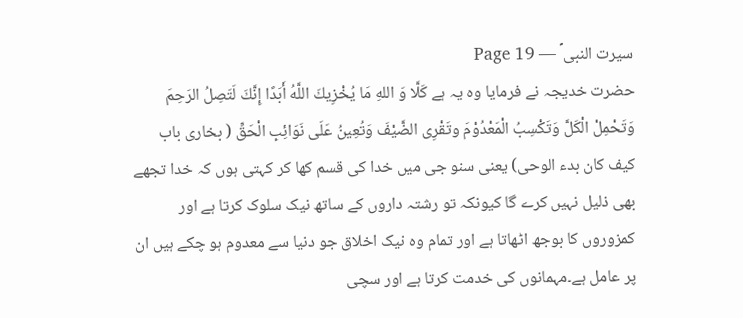سیرت النبی ؐ — Page 19
حضرت خدیجہ نے فرمایا وہ یہ ہے كَلَّا وَ اللهِ مَا يُخْزِیكَ اللَّهُ أَبَدًا إِنَّكَ لَتَصِلُ الرَحِمَ وَتَحْمِلْ الْكَلَّ وَتَكْسِبُ الْمَعْدُوْمَ وتَقْرِى الضَّيْفَ وَتُعِينُ عَلَى نَوَائِبِ الْحَقِّ ( بخاری باب كيف كان بدء الوحی) یعنی سنو جی میں خدا کی قسم کھا کر کہتی ہوں کہ خدا تجھے بھی ذلیل نہیں کرے گا کیونکہ تو رشتہ داروں کے ساتھ نیک سلوک کرتا ہے اور کمزوروں کا بوجھ اٹھاتا ہے اور تمام وہ نیک اخلاق جو دنیا سے معدوم ہو چکے ہیں ان پر عامل ہے۔مہمانوں کی خدمت کرتا ہے اور سچی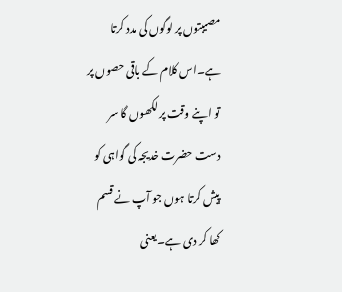مصیبتوں پر لوگوں کی مدد کرتا ہے۔اس کلام کے باقی حصوں پر تو اپنے وقت پر لکھوں گا سر دست حضرت خدیجہ کی گواہی کو پیش کرتا ہوں جو آپ نے قسم کھا کر دی ہے۔یعنی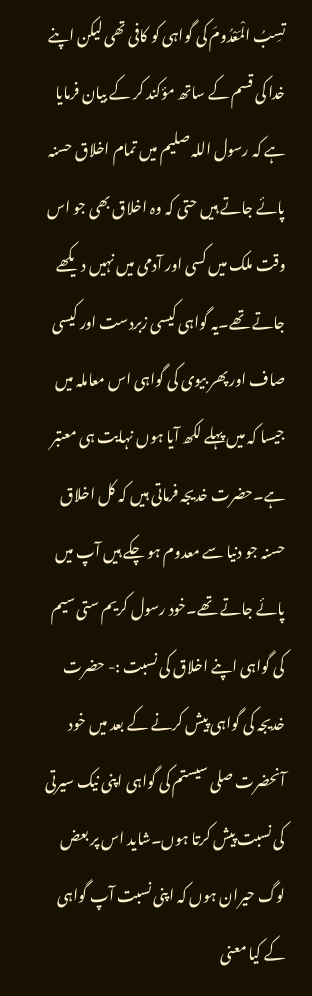تسِبُ الْمَعْدُومَ کی گواہی کو کافی تھی لیکن اپنے خدا کی قسم کے ساتھ مؤکند کر کے بیان فرمایا ہے کہ رسول اللہ صلیم میں تمام اخلاق حسنہ پائے جاتے ہیں حتی کہ وہ اخلاق بھی جو اس وقت ملک میں کسی اور آدمی میں نہیں دیکھے جاتے تھے۔یہ گواہی کیسی زبردست اور کیسی صاف اور پھر بیوی کی گواہی اس معاملہ میں جیسا کہ میں پہلے لکھ آیا ہوں نہایت ہی معتبر ہے۔حضرت خدیجہ فرماتی ہیں کہ کل اخلاق حسنہ جو دنیا سے معدوم ہو چکے ہیں آپ میں پائے جاتے تھے۔خود رسول کریم ستی سیم کی گواہی اپنے اخلاق کی نسبت :- حضرت خدیجہ کی گواہی پیش کرنے کے بعد میں خود آنحضرت صلی سیستم کی گواہی اپنی نیک سیرتی کی نسبت پیش کرتا ہوں۔شاید اس پر بعض لوگ حیران ہوں کہ اپنی نسبت آپ گواہی کے کیا معنی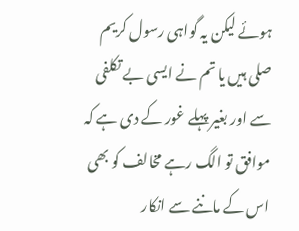ہوئے لیکن یہ گواہی رسول کریم صلی ہیں یا تم نے ایسی بے تکلفی سے اور بغیر پہلے غور کے دی ہے کہ موافق تو الگ رہے مخالف کو بھی اس کے ماننے سے انکار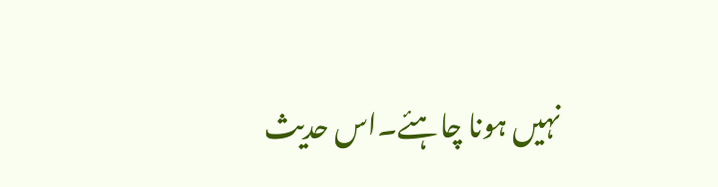نہیں ہونا چاہئے۔اس حدیث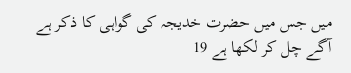میں جس میں حضرت خدیجہ کی گواہی کا ذکر ہے آگے چل کر لکھا ہے 19